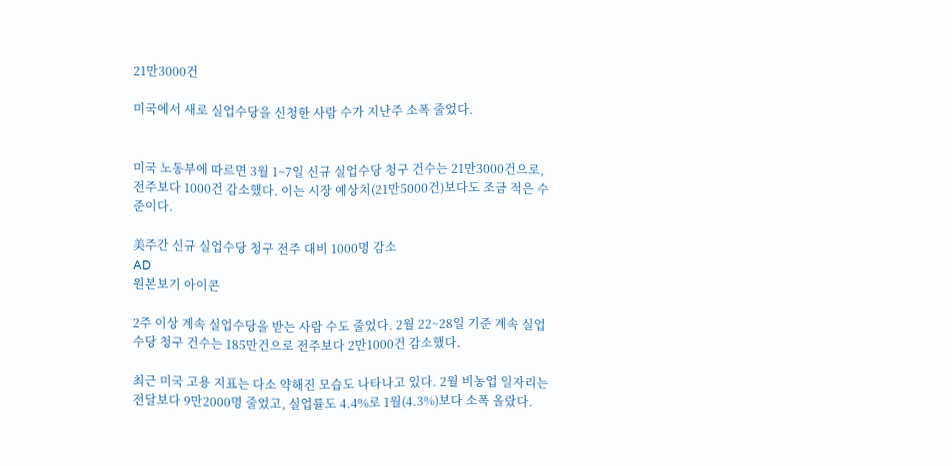21만3000건

미국에서 새로 실업수당을 신청한 사람 수가 지난주 소폭 줄었다.


미국 노동부에 따르면 3월 1~7일 신규 실업수당 청구 건수는 21만3000건으로, 전주보다 1000건 감소했다. 이는 시장 예상치(21만5000건)보다도 조금 적은 수준이다.

美주간 신규 실업수당 청구 전주 대비 1000명 감소
AD
원본보기 아이콘

2주 이상 계속 실업수당을 받는 사람 수도 줄었다. 2월 22~28일 기준 계속 실업수당 청구 건수는 185만건으로 전주보다 2만1000건 감소했다.

최근 미국 고용 지표는 다소 약해진 모습도 나타나고 있다. 2월 비농업 일자리는 전달보다 9만2000명 줄었고, 실업률도 4.4%로 1월(4.3%)보다 소폭 올랐다.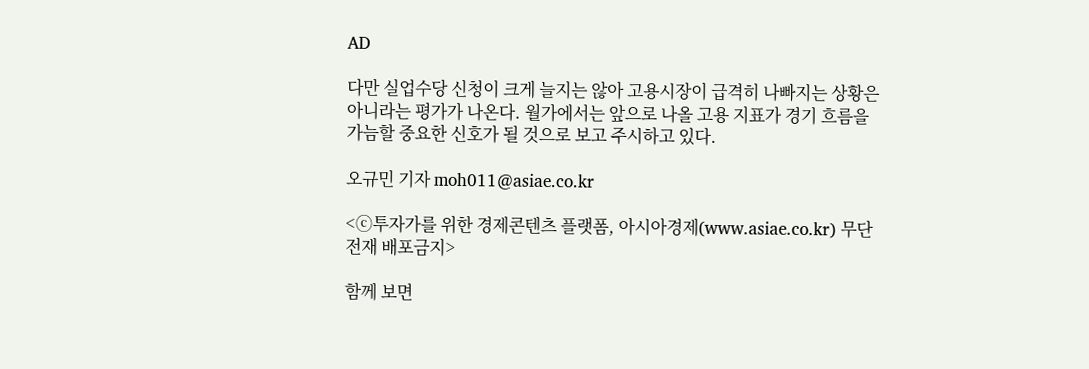AD

다만 실업수당 신청이 크게 늘지는 않아 고용시장이 급격히 나빠지는 상황은 아니라는 평가가 나온다. 월가에서는 앞으로 나올 고용 지표가 경기 흐름을 가늠할 중요한 신호가 될 것으로 보고 주시하고 있다.

오규민 기자 moh011@asiae.co.kr

<ⓒ투자가를 위한 경제콘텐츠 플랫폼, 아시아경제(www.asiae.co.kr) 무단전재 배포금지>

함께 보면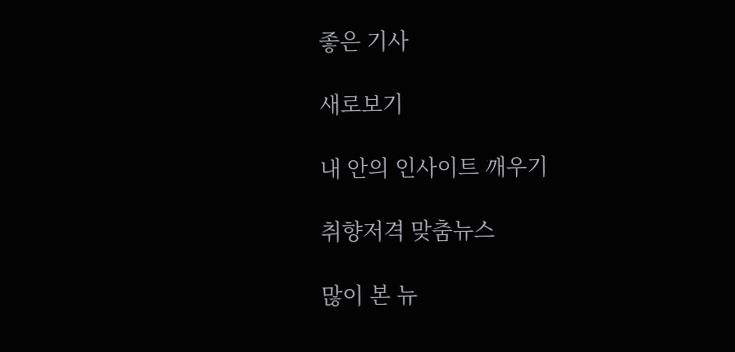좋은 기사

새로보기

내 안의 인사이트 깨우기

취향저격 맞춤뉴스

많이 본 뉴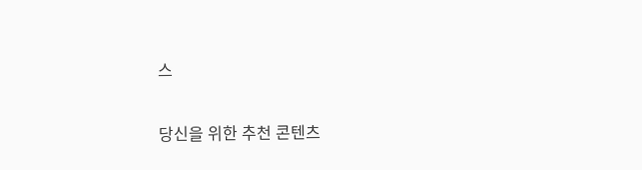스

당신을 위한 추천 콘텐츠